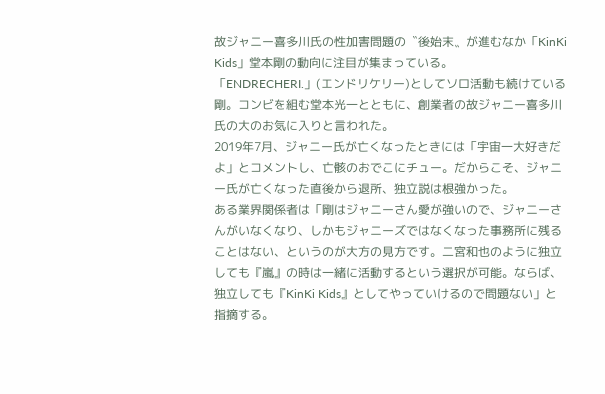故ジャニー喜多川氏の性加害問題の〝後始末〟が進むなか「KinKi Kids」堂本剛の動向に注目が集まっている。
「ENDRECHERI.」(エンドリケリー)としてソロ活動も続けている剛。コンビを組む堂本光一とともに、創業者の故ジャニー喜多川氏の大のお気に入りと言われた。
2019年7月、ジャニー氏が亡くなったときには「宇宙一大好きだよ」とコメントし、亡骸のおでこにチュー。だからこそ、ジャニー氏が亡くなった直後から退所、独立説は根強かった。
ある業界関係者は「剛はジャニーさん愛が強いので、ジャニーさんがいなくなり、しかもジャニーズではなくなった事務所に残ることはない、というのが大方の見方です。二宮和也のように独立しても『嵐』の時は一緒に活動するという選択が可能。ならば、独立しても『KinKi Kids』としてやっていけるので問題ない」と指摘する。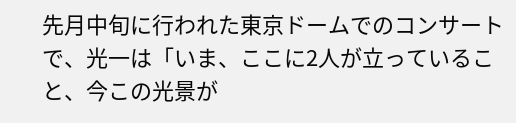先月中旬に行われた東京ドームでのコンサートで、光一は「いま、ここに2人が立っていること、今この光景が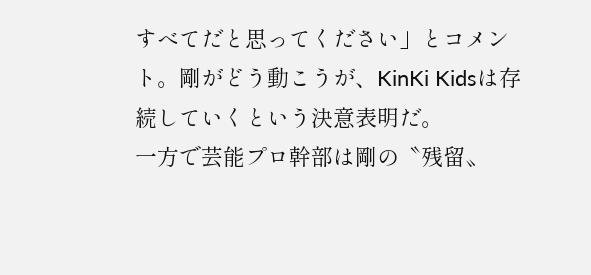すべてだと思ってください」とコメント。剛がどう動こうが、KinKi Kidsは存続していくという決意表明だ。
一方で芸能プロ幹部は剛の〝残留〟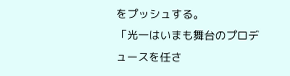をプッシュする。
「光一はいまも舞台のプロデュースを任さ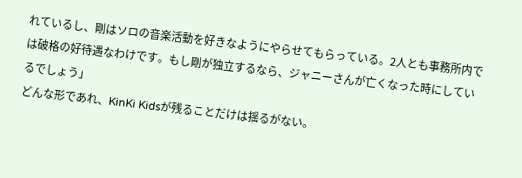れているし、剛はソロの音楽活動を好きなようにやらせてもらっている。2人とも事務所内では破格の好待遇なわけです。もし剛が独立するなら、ジャニーさんが亡くなった時にしているでしょう」
どんな形であれ、KinKi Kidsが残ることだけは揺るがない。